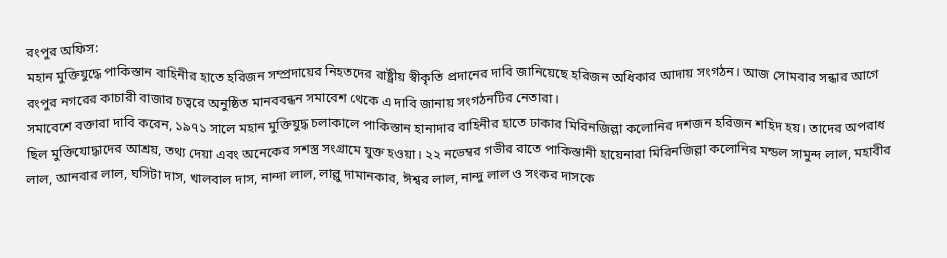রংপুর অফিস:
মহান মুক্তিযুদ্ধে পাকিস্তান বাহিনীর হাতে হরিজন সম্প্রদায়ের নিহতদের রাষ্ট্রীয় স্বীকৃতি প্রদানের দাবি জানিয়েছে হরিজন অধিকার আদায় সংগঠন। আজ সোমবার সন্ধার আগে রংপুর নগরের কাচারী বাজার চত্বরে অনুষ্ঠিত মানববন্ধন সমাবেশ থেকে এ দাবি জানায় সংগঠনটির নেতারা।
সমাবেশে বক্তারা দাবি করেন, ১৯৭১ সালে মহান মুক্তিযুদ্ধ চলাকালে পাকিস্তান হানাদার বাহিনীর হাতে ঢাকার মিরিনজিল্লা কলোনির দশজন হরিজন শহিদ হয়। তাদের অপরাধ ছিল মুক্তিযোদ্ধাদের আশ্রয়, তথ্য দেয়া এবং অনেকের সশস্ত্র সংগ্রামে যুক্ত হওয়া। ২২ নভেম্বর গভীর রাতে পাকিস্তানী হায়েনারা মিরিনজিল্লা কলোনির মন্ডল সামুন্দ লাল, মহাবীর লাল, আনবার লাল, ঘসিটা দাস, খালবাল দাস, নান্দা লাল, লাল্লু দামানকার, ঈশ্বর লাল, নান্দু লাল ও সংকর দাসকে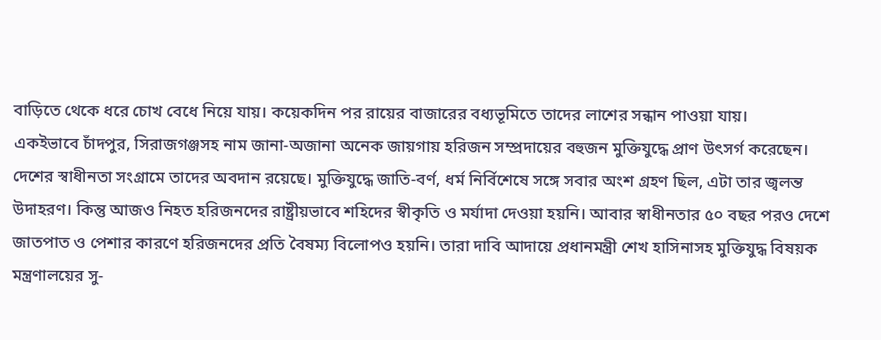বাড়িতে থেকে ধরে চোখ বেধে নিয়ে যায়। কয়েকদিন পর রায়ের বাজারের বধ্যভূমিতে তাদের লাশের সন্ধান পাওয়া যায়।
একইভাবে চাঁদপুর, সিরাজগঞ্জসহ নাম জানা-অজানা অনেক জায়গায় হরিজন সম্প্রদায়ের বহুজন মুক্তিযুদ্ধে প্রাণ উৎসর্গ করেছেন। দেশের স্বাধীনতা সংগ্রামে তাদের অবদান রয়েছে। মুক্তিযুদ্ধে জাতি-বর্ণ, ধর্ম নির্বিশেষে সঙ্গে সবার অংশ গ্রহণ ছিল, এটা তার জ্বলন্ত উদাহরণ। কিন্তু আজও নিহত হরিজনদের রাষ্ট্রীয়ভাবে শহিদের স্বীকৃতি ও মর্যাদা দেওয়া হয়নি। আবার স্বাধীনতার ৫০ বছর পরও দেশে জাতপাত ও পেশার কারণে হরিজনদের প্রতি বৈষম্য বিলোপও হয়নি। তারা দাবি আদায়ে প্রধানমন্ত্রী শেখ হাসিনাসহ মুক্তিযুদ্ধ বিষয়ক মন্ত্রণালয়ের সু-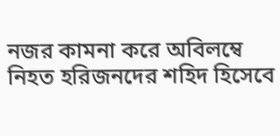নজর কামনা করে অবিলম্বে নিহত হরিজনদের শহিদ হিসেবে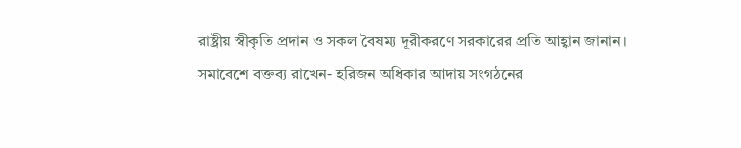রাষ্ট্রীয় স্বীকৃতি প্রদান ও সকল বৈষম্য দূরীকরণে সরকারের প্রতি আহ্বান জানান।
সমাবেশে বক্তব্য রাখেন- হরিজন অধিকার আদায় সংগঠনের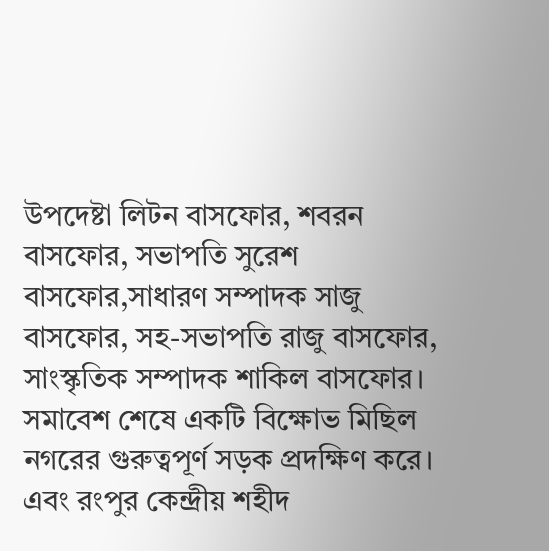উপদেষ্টা লিটন বাসফোর, শবরন বাসফোর, সভাপতি সুরেশ বাসফোর,সাধারণ সম্পাদক সাজু বাসফোর, সহ-সভাপতি রাজু বাসফোর, সাংস্কৃতিক সম্পাদক শাকিল বাসফোর।
সমাবেশ শেষে একটি বিক্ষোভ মিছিল নগরের গুরুত্বপূর্ণ সড়ক প্রদক্ষিণ করে। এবং রংপুর কেন্দ্রীয় শহীদ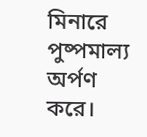মিনারে পুষ্পমাল্য অর্পণ করে।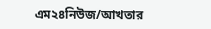এম২৪নিউজ/আখতার